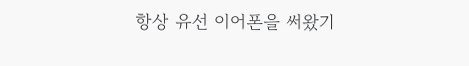항상 유선 이어폰을 써왔기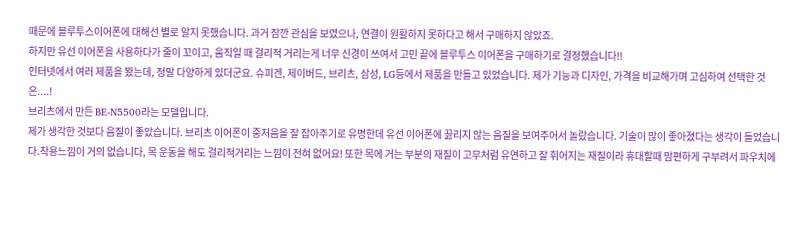때문에 블루투스이어폰에 대해선 별로 알지 못했습니다. 과거 잠깐 관심을 보였으나, 연결이 원활하지 못하다고 해서 구매하지 않았죠.
하지만 유선 이어폰을 사용하다가 줄이 꼬이고, 움직일 때 걸리적 거리는게 너무 신경이 쓰여서 고민 끝에 블루투스 이어폰을 구매하기로 결정했습니다!!
인터넷에서 여러 제품을 봤는데, 정말 다양하게 있더군요. 슈피겐, 제이버드, 브리츠, 삼성, LG등에서 제품을 만들고 있었습니다. 제가 기능과 디자인, 가격을 비교해가며 고심하여 선택한 것은....!
브리츠에서 만든 BE-N5500라는 모델입니다.
제가 생각한 것보다 음질이 좋았습니다. 브리츠 이어폰이 중저음을 잘 잡아주기로 유명한데 유선 이어폰에 꿇리지 않는 음질을 보여주어서 놀랐습니다. 기술이 많이 좋아졌다는 생각이 들었습니다.착용느낌이 거의 없습니다, 목 운동을 해도 걸리적거리는 느낌이 전혀 없어요! 또한 목에 거는 부분의 재질이 고무처럼 유연하고 잘 휘어지는 재질이라 휴대할때 맘편하게 구부려서 파우치에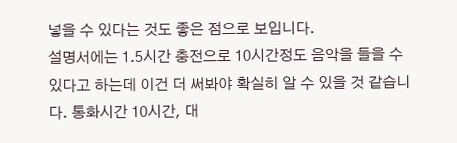넣을 수 있다는 것도 좋은 점으로 보입니다.
설명서에는 1.5시간 충전으로 10시간정도 음악을 들을 수 있다고 하는데 이건 더 써봐야 확실히 알 수 있을 것 같습니다. 통화시간 10시간, 대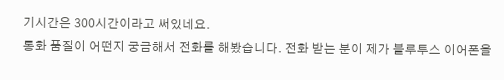기시간은 300시간이라고 써있네요.
통화 품질이 어떤지 궁금해서 전화를 해봤습니다. 전화 받는 분이 제가 블루투스 이어폰을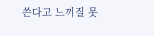쓴다고 느끼질 못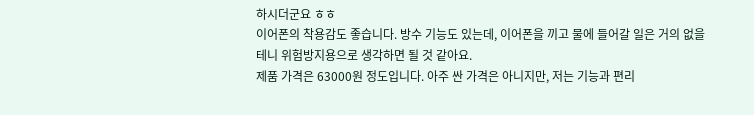하시더군요 ㅎㅎ
이어폰의 착용감도 좋습니다. 방수 기능도 있는데, 이어폰을 끼고 물에 들어갈 일은 거의 없을테니 위험방지용으로 생각하면 될 것 같아요.
제품 가격은 63000원 정도입니다. 아주 싼 가격은 아니지만, 저는 기능과 편리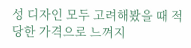성 디자인 모두 고려해봤을 때 적당한 가격으로 느껴지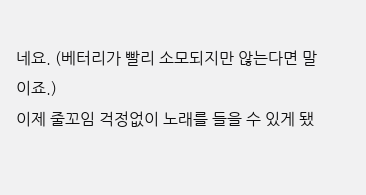네요. (베터리가 빨리 소모되지만 않는다면 말이죠.)
이제 줄꼬임 걱정없이 노래를 들을 수 있게 됐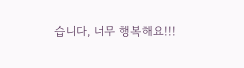습니다, 너무 행복해요!!!